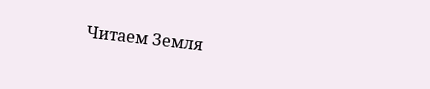Читаем Земля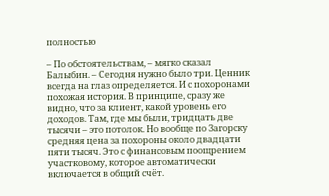полностью

– По обстоятельствам, – мягко сказал Балыбин. – Сегодня нужно было три. Ценник всегда на глаз определяется. И с похоронами похожая история. В принципе, сразу же видно, что за клиент, какой уровень его доходов. Там, где мы были, тридцать две тысячи – это потолок. Но вообще по Загорску средняя цена за похороны около двадцати пяти тысяч. Это с финансовым поощрением участковому, которое автоматически включается в общий счёт.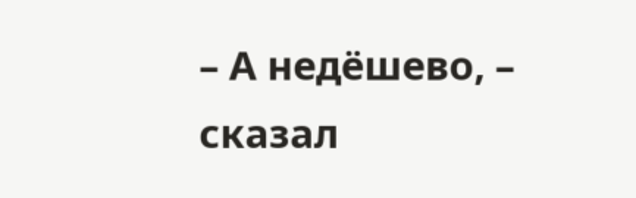– А недёшево, – сказал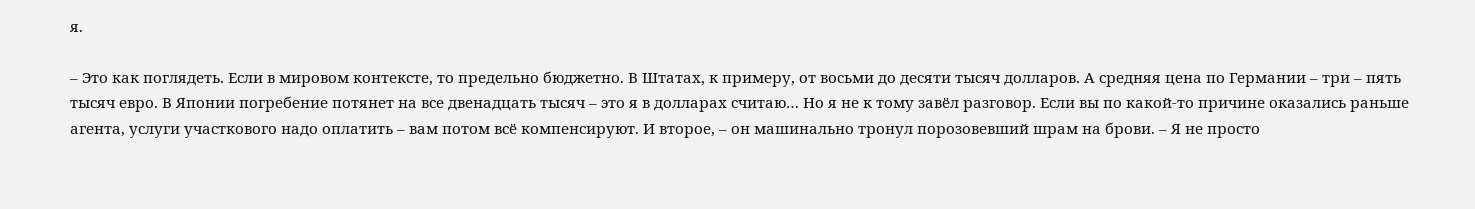я.

– Это как поглядеть. Если в мировом контексте, то предельно бюджетно. В Штатах, к примеру, от восьми до десяти тысяч долларов. А средняя цена по Германии – три – пять тысяч евро. В Японии погребение потянет на все двенадцать тысяч – это я в долларах считаю… Но я не к тому завёл разговор. Если вы по какой-то причине оказались раньше агента, услуги участкового надо оплатить – вам потом всё компенсируют. И второе, – он машинально тронул порозовевший шрам на брови. – Я не просто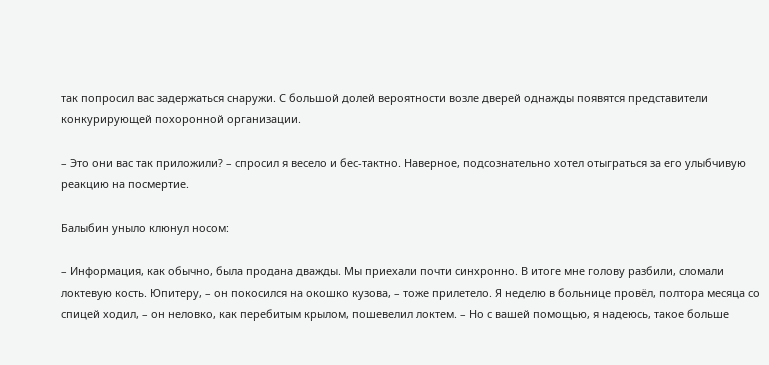так попросил вас задержаться снаружи. С большой долей вероятности возле дверей однажды появятся представители конкурирующей похоронной организации.

– Это они вас так приложили? – спросил я весело и бес-тактно. Наверное, подсознательно хотел отыграться за его улыбчивую реакцию на посмертие.

Балыбин уныло клюнул носом:

– Информация, как обычно, была продана дважды. Мы приехали почти синхронно. В итоге мне голову разбили, сломали локтевую кость. Юпитеру, – он покосился на окошко кузова, – тоже прилетело. Я неделю в больнице провёл, полтора месяца со спицей ходил, – он неловко, как перебитым крылом, пошевелил локтем. – Но с вашей помощью, я надеюсь, такое больше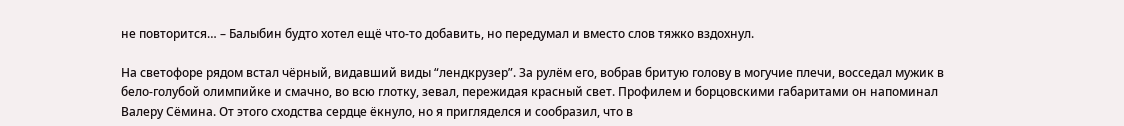не повторится… – Балыбин будто хотел ещё что-то добавить, но передумал и вместо слов тяжко вздохнул.

На светофоре рядом встал чёрный, видавший виды “лендкрузер”. За рулём его, вобрав бритую голову в могучие плечи, восседал мужик в бело-голубой олимпийке и смачно, во всю глотку, зевал, пережидая красный свет. Профилем и борцовскими габаритами он напоминал Валеру Сёмина. От этого сходства сердце ёкнуло, но я пригляделся и сообразил, что в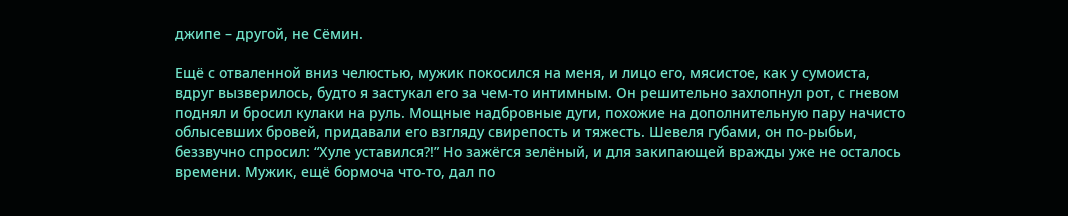джипе – другой, не Сёмин.

Ещё с отваленной вниз челюстью, мужик покосился на меня, и лицо его, мясистое, как у сумоиста, вдруг вызверилось, будто я застукал его за чем-то интимным. Он решительно захлопнул рот, с гневом поднял и бросил кулаки на руль. Мощные надбровные дуги, похожие на дополнительную пару начисто облысевших бровей, придавали его взгляду свирепость и тяжесть. Шевеля губами, он по-рыбьи, беззвучно спросил: “Хуле уставился?!” Но зажёгся зелёный, и для закипающей вражды уже не осталось времени. Мужик, ещё бормоча что-то, дал по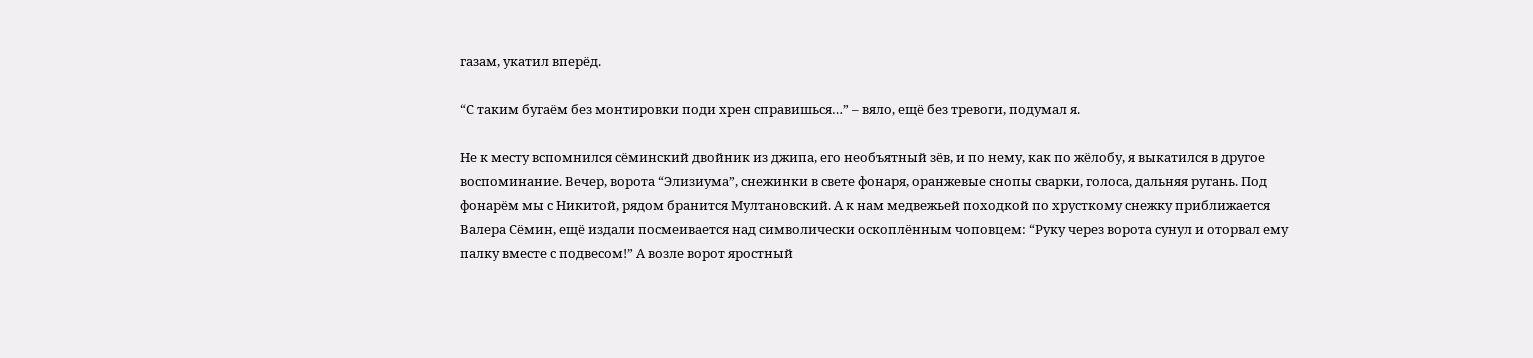газам, укатил вперёд.

“С таким бугаём без монтировки поди хрен справишься…” – вяло, ещё без тревоги, подумал я.

Не к месту вспомнился сёминский двойник из джипа, его необъятный зёв, и по нему, как по жёлобу, я выкатился в другое воспоминание. Вечер, ворота “Элизиума”, снежинки в свете фонаря, оранжевые снопы сварки, голоса, дальняя ругань. Под фонарём мы с Никитой, рядом бранится Мултановский. А к нам медвежьей походкой по хрусткому снежку приближается Валера Сёмин, ещё издали посмеивается над символически оскоплённым чоповцем: “Руку через ворота сунул и оторвал ему палку вместе с подвесом!” А возле ворот яростный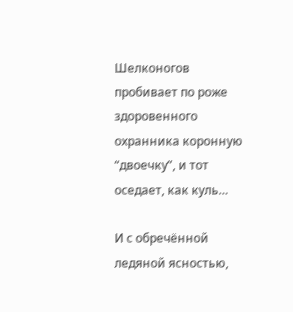Шелконогов пробивает по роже здоровенного охранника коронную “двоечку”, и тот оседает, как куль…

И с обречённой ледяной ясностью,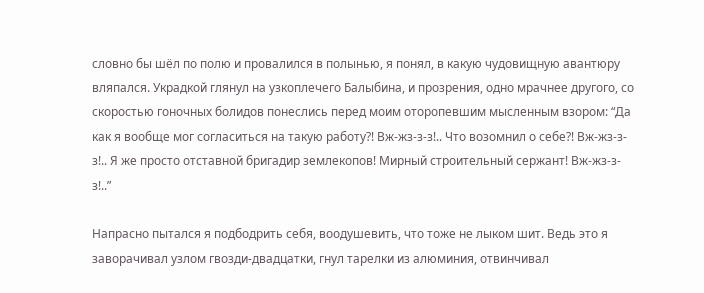словно бы шёл по полю и провалился в полынью, я понял, в какую чудовищную авантюру вляпался. Украдкой глянул на узкоплечего Балыбина, и прозрения, одно мрачнее другого, со скоростью гоночных болидов понеслись перед моим оторопевшим мысленным взором: “Да как я вообще мог согласиться на такую работу?! Вж-жз-з-з!.. Что возомнил о себе?! Вж-жз-з-з!.. Я же просто отставной бригадир землекопов! Мирный строительный сержант! Вж-жз-з-з!..”

Напрасно пытался я подбодрить себя, воодушевить, что тоже не лыком шит. Ведь это я заворачивал узлом гвозди-двадцатки, гнул тарелки из алюминия, отвинчивал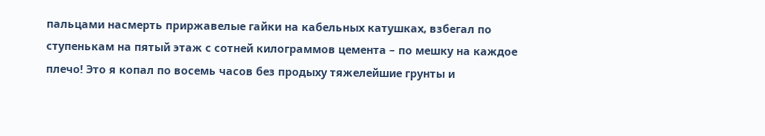пальцами насмерть приржавелые гайки на кабельных катушках, взбегал по ступенькам на пятый этаж с сотней килограммов цемента – по мешку на каждое плечо! Это я копал по восемь часов без продыху тяжелейшие грунты и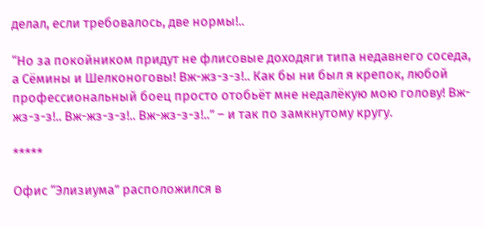делал, если требовалось, две нормы!..

“Но за покойником придут не флисовые доходяги типа недавнего соседа, а Сёмины и Шелконоговы! Вж-жз-з-з!.. Как бы ни был я крепок, любой профессиональный боец просто отобьёт мне недалёкую мою голову! Вж-жз-з-з!.. Вж-жз-з-з!.. Вж-жз-з-з!..” – и так по замкнутому кругу.

*****

Офис “Элизиума” расположился в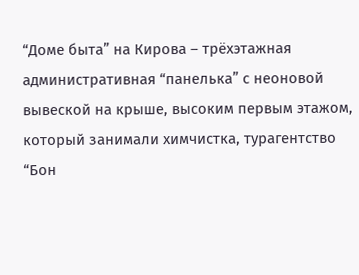“Доме быта” на Кирова – трёхэтажная административная “панелька” с неоновой вывеской на крыше, высоким первым этажом, который занимали химчистка, турагентство “Бон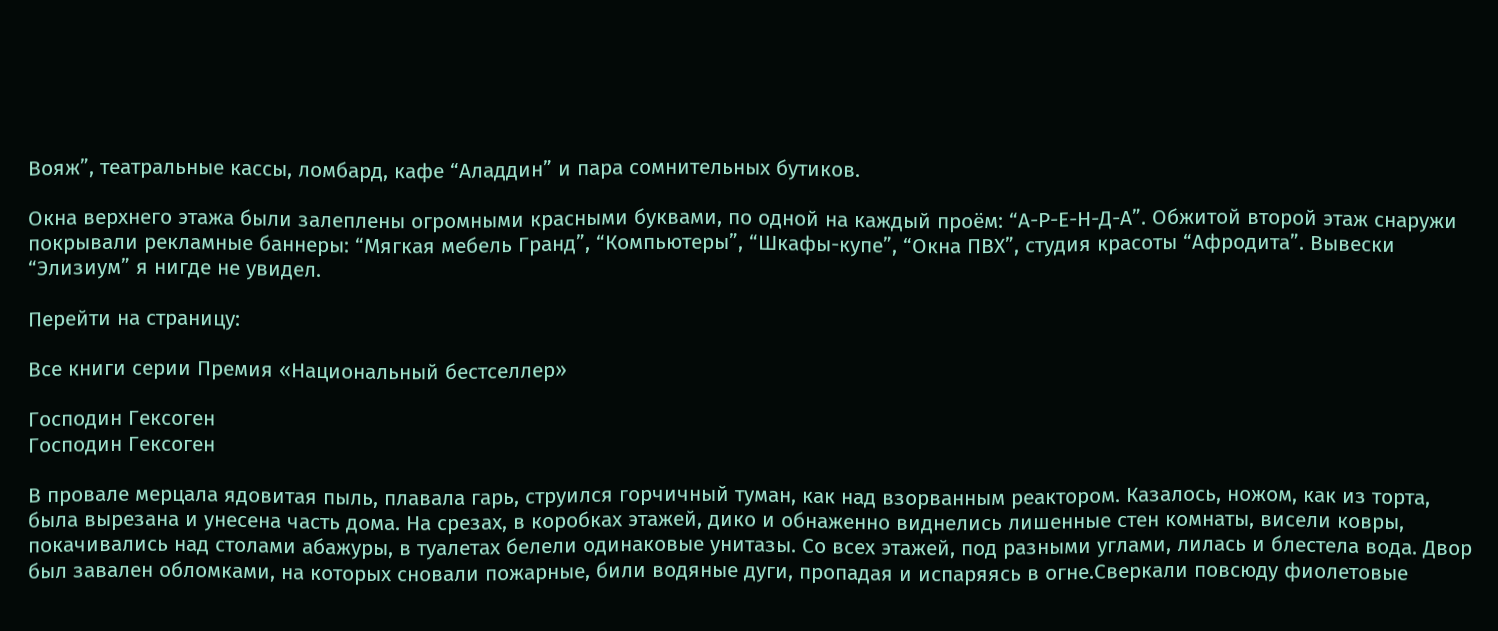Вояж”, театральные кассы, ломбард, кафе “Аладдин” и пара сомнительных бутиков.

Окна верхнего этажа были залеплены огромными красными буквами, по одной на каждый проём: “А-Р-Е-Н-Д-А”. Обжитой второй этаж снаружи покрывали рекламные баннеры: “Мягкая мебель Гранд”, “Компьютеры”, “Шкафы-купе”, “Окна ПВХ”, студия красоты “Афродита”. Вывески “Элизиум” я нигде не увидел.

Перейти на страницу:

Все книги серии Премия «Национальный бестселлер»

Господин Гексоген
Господин Гексоген

В провале мерцала ядовитая пыль, плавала гарь, струился горчичный туман, как над взорванным реактором. Казалось, ножом, как из торта, была вырезана и унесена часть дома. На срезах, в коробках этажей, дико и обнаженно виднелись лишенные стен комнаты, висели ковры, покачивались над столами абажуры, в туалетах белели одинаковые унитазы. Со всех этажей, под разными углами, лилась и блестела вода. Двор был завален обломками, на которых сновали пожарные, били водяные дуги, пропадая и испаряясь в огне.Сверкали повсюду фиолетовые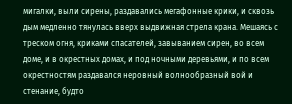мигалки, выли сирены, раздавались мегафонные крики, и сквозь дым медленно тянулась вверх выдвижная стрела крана. Мешаясь с треском огня, криками спасателей, завыванием сирен, во всем доме, и в окрестных домах, и под ночными деревьями, и по всем окрестностям раздавался неровный волнообразный вой и стенание, будто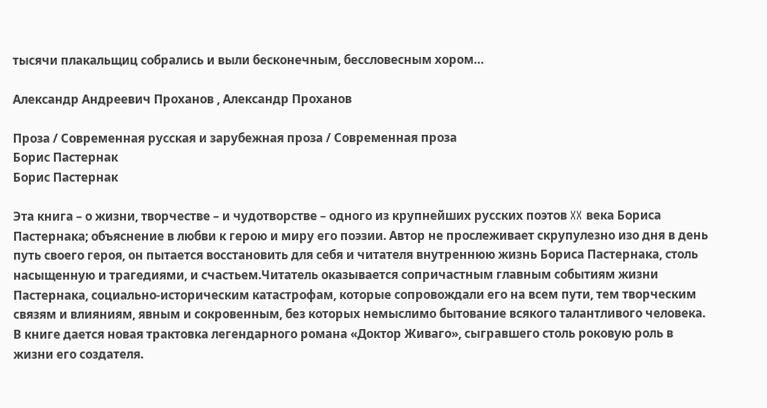тысячи плакальщиц собрались и выли бесконечным, бессловесным хором…

Александр Андреевич Проханов , Александр Проханов

Проза / Современная русская и зарубежная проза / Современная проза
Борис Пастернак
Борис Пастернак

Эта книга – о жизни, творчестве – и чудотворстве – одного из крупнейших русских поэтов XX века Бориса Пастернака; объяснение в любви к герою и миру его поэзии. Автор не прослеживает скрупулезно изо дня в день путь своего героя, он пытается восстановить для себя и читателя внутреннюю жизнь Бориса Пастернака, столь насыщенную и трагедиями, и счастьем.Читатель оказывается сопричастным главным событиям жизни Пастернака, социально-историческим катастрофам, которые сопровождали его на всем пути, тем творческим связям и влияниям, явным и сокровенным, без которых немыслимо бытование всякого талантливого человека. В книге дается новая трактовка легендарного романа «Доктор Живаго», сыгравшего столь роковую роль в жизни его создателя.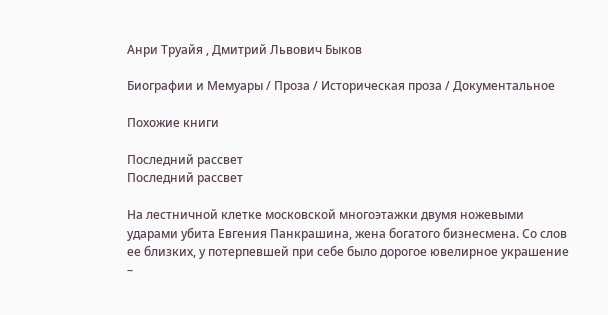Анри Труайя , Дмитрий Львович Быков

Биографии и Мемуары / Проза / Историческая проза / Документальное

Похожие книги

Последний рассвет
Последний рассвет

На лестничной клетке московской многоэтажки двумя ножевыми ударами убита Евгения Панкрашина, жена богатого бизнесмена. Со слов ее близких, у потерпевшей при себе было дорогое ювелирное украшение –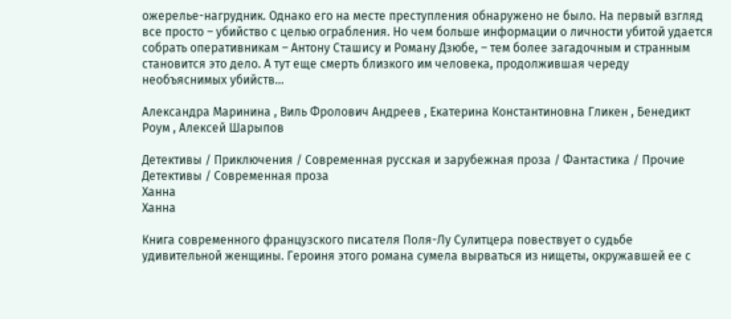ожерелье-нагрудник. Однако его на месте преступления обнаружено не было. На первый взгляд все просто – убийство с целью ограбления. Но чем больше информации о личности убитой удается собрать оперативникам – Антону Сташису и Роману Дзюбе, – тем более загадочным и странным становится это дело. А тут еще смерть близкого им человека, продолжившая череду необъяснимых убийств…

Александра Маринина , Виль Фролович Андреев , Екатерина Константиновна Гликен , Бенедикт Роум , Алексей Шарыпов

Детективы / Приключения / Современная русская и зарубежная проза / Фантастика / Прочие Детективы / Современная проза
Ханна
Ханна

Книга современного французского писателя Поля-Лу Сулитцера повествует о судьбе удивительной женщины. Героиня этого романа сумела вырваться из нищеты, окружавшей ее с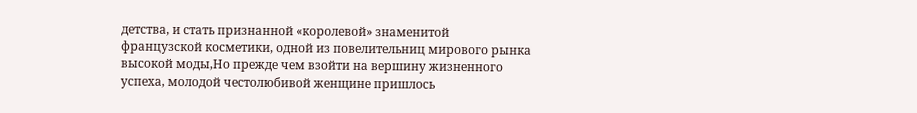детства, и стать признанной «королевой» знаменитой французской косметики, одной из повелительниц мирового рынка высокой моды,Но прежде чем взойти на вершину жизненного успеха, молодой честолюбивой женщине пришлось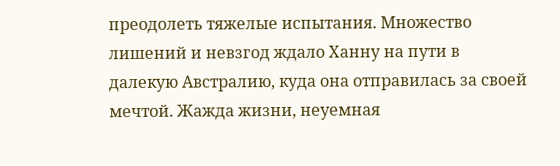преодолеть тяжелые испытания. Множество лишений и невзгод ждало Ханну на пути в далекую Австралию, куда она отправилась за своей мечтой. Жажда жизни, неуемная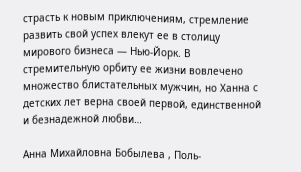страсть к новым приключениям, стремление развить свой успех влекут ее в столицу мирового бизнеса — Нью-Йорк. В стремительную орбиту ее жизни вовлечено множество блистательных мужчин, но Ханна с детских лет верна своей первой, единственной и безнадежной любви…

Анна Михайловна Бобылева , Поль-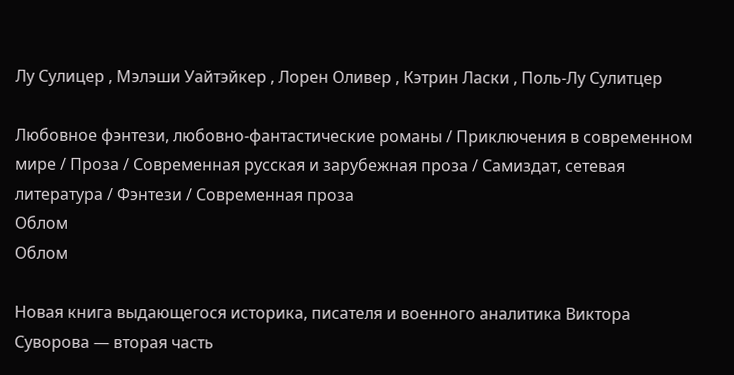Лу Сулицер , Мэлэши Уайтэйкер , Лорен Оливер , Кэтрин Ласки , Поль-Лу Сулитцер

Любовное фэнтези, любовно-фантастические романы / Приключения в современном мире / Проза / Современная русская и зарубежная проза / Самиздат, сетевая литература / Фэнтези / Современная проза
Облом
Облом

Новая книга выдающегося историка, писателя и военного аналитика Виктора Суворова — вторая часть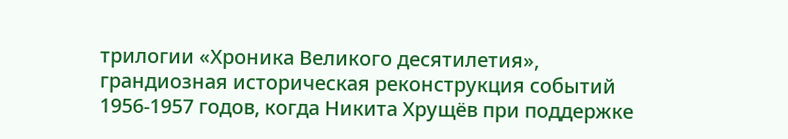трилогии «Хроника Великого десятилетия», грандиозная историческая реконструкция событий 1956-1957 годов, когда Никита Хрущёв при поддержке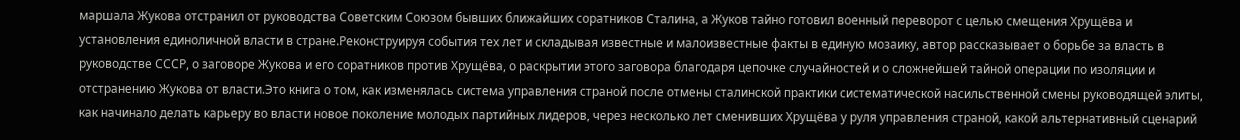маршала Жукова отстранил от руководства Советским Союзом бывших ближайших соратников Сталина, а Жуков тайно готовил военный переворот с целью смещения Хрущёва и установления единоличной власти в стране.Реконструируя события тех лет и складывая известные и малоизвестные факты в единую мозаику, автор рассказывает о борьбе за власть в руководстве СССР, о заговоре Жукова и его соратников против Хрущёва, о раскрытии этого заговора благодаря цепочке случайностей и о сложнейшей тайной операции по изоляции и отстранению Жукова от власти.Это книга о том, как изменялась система управления страной после отмены сталинской практики систематической насильственной смены руководящей элиты, как начинало делать карьеру во власти новое поколение молодых партийных лидеров, через несколько лет сменивших Хрущёва у руля управления страной, какой альтернативный сценарий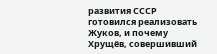развития СССР готовился реализовать Жуков, и почему Хрущёв, совершивший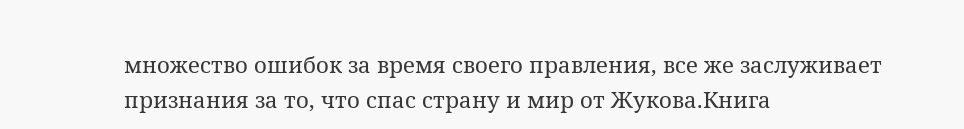множество ошибок за время своего правления, все же заслуживает признания за то, что спас страну и мир от Жукова.Книга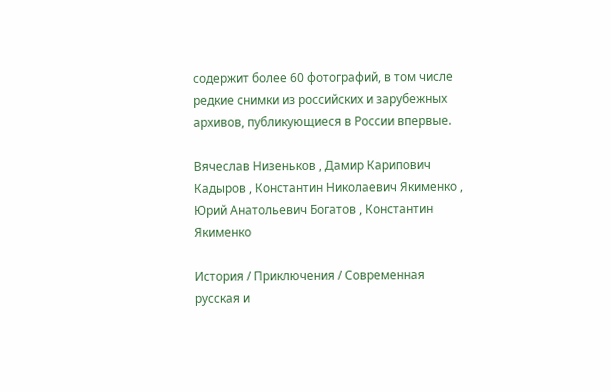содержит более 60 фотографий, в том числе редкие снимки из российских и зарубежных архивов, публикующиеся в России впервые.

Вячеслав Низеньков , Дамир Карипович Кадыров , Константин Николаевич Якименко , Юрий Анатольевич Богатов , Константин Якименко

История / Приключения / Современная русская и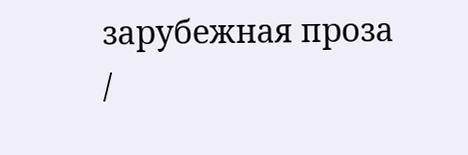зарубежная проза /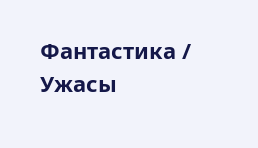Фантастика / Ужасы